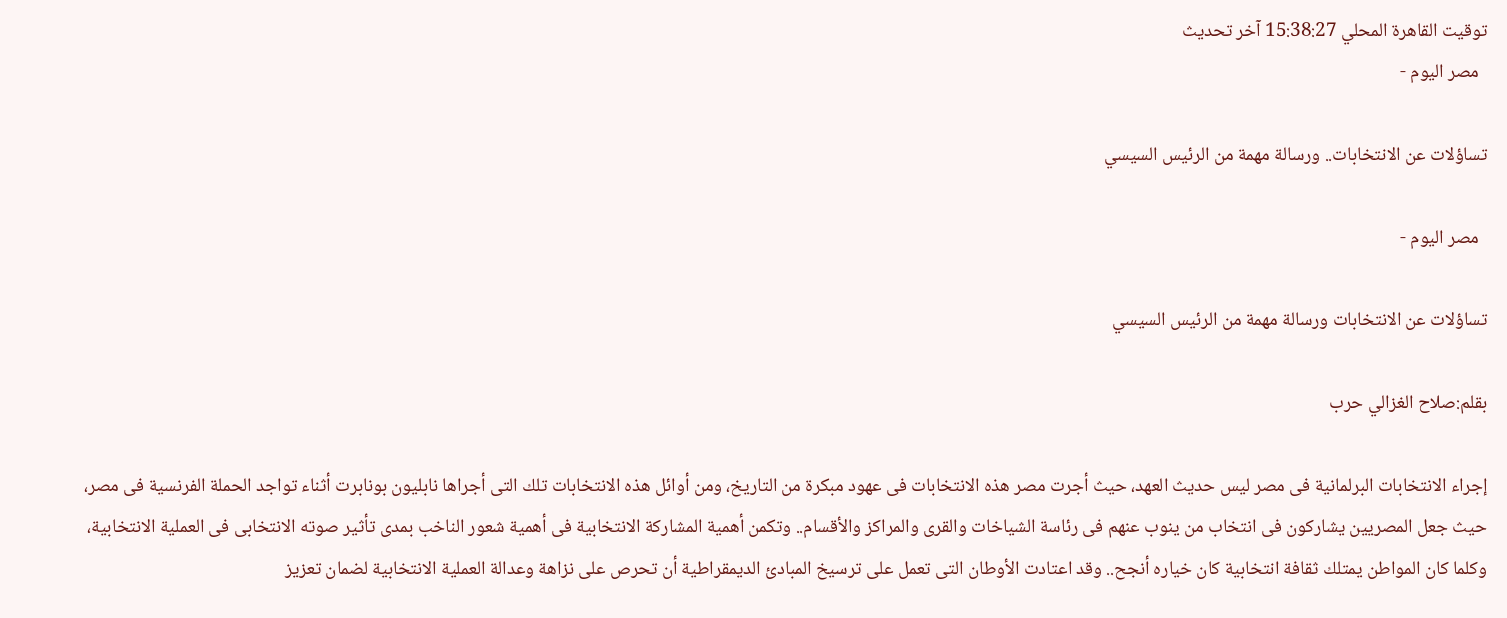توقيت القاهرة المحلي 15:38:27 آخر تحديث
  مصر اليوم -

تساؤلات عن الانتخابات.. ورسالة مهمة من الرئيس السيسي

  مصر اليوم -

تساؤلات عن الانتخابات ورسالة مهمة من الرئيس السيسي

بقلم:صلاح الغزالي حرب

إجراء الانتخابات البرلمانية فى مصر ليس حديث العهد، حيث أجرت مصر هذه الانتخابات فى عهود مبكرة من التاريخ، ومن أوائل هذه الانتخابات تلك التى أجراها نابليون بونابرت أثناء تواجد الحملة الفرنسية فى مصر، حيث جعل المصريين يشاركون فى انتخاب من ينوب عنهم فى رئاسة الشياخات والقرى والمراكز والأقسام.. وتكمن أهمية المشاركة الانتخابية فى أهمية شعور الناخب بمدى تأثير صوته الانتخابى فى العملية الانتخابية، وكلما كان المواطن يمتلك ثقافة انتخابية كان خياره أنجح.. وقد اعتادت الأوطان التى تعمل على ترسيخ المبادئ الديمقراطية أن تحرص على نزاهة وعدالة العملية الانتخابية لضمان تعزيز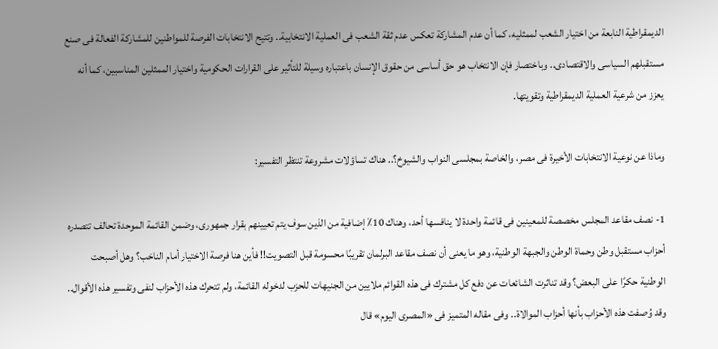الديمقراطية النابعة من اختيار الشعب لممثليه، كما أن عدم المشاركة تعكس عدم ثقة الشعب فى العملية الانتخابية.. وتتيح الانتخابات الفرصة للمواطنين للمشاركة الفعالة فى صنع مستقبلهم السياسى والاقتصادى.. وباختصار فإن الانتخاب هو حق أساسى من حقوق الإنسان باعتباره وسيلة للتأثير على القرارات الحكومية واختيار الممثلين المناسبين، كما أنه يعزز من شرعية العملية الديمقراطية وتقويتها.

وماذا عن نوعية الانتخابات الأخيرة فى مصر، والخاصة بمجلسى النواب والشيوخ؟.. هناك تساؤلات مشروعة تنتظر التفسير:

1- نصف مقاعد المجلس مخصصة للمعينين فى قائمة واحدة لا ينافسها أحد، وهناك 10٪ إضافية من الذين سوف يتم تعيينهم بقرار جمهورى، وضمن القائمة الموحدة تحالف تتصدره أحزاب مستقبل وطن وحماة الوطن والجبهة الوطنية، وهو ما يعنى أن نصف مقاعد البرلمان تقريبًا محسومة قبل التصويت!! فأين هنا فرصة الاختيار أمام الناخب؟ وهل أصبحت الوطنية حكرًا على البعض؟ وقد تناثرت الشائعات عن دفع كل مشترك فى هذه القوائم ملايين من الجنيهات للحزب لدخوله القائمة، ولم تتحرك هذه الأحزاب لنفى وتفسير هذه الأقوال.. وقد وُصفت هذه الأحزاب بأنها أحزاب الموالاة.. وفى مقاله المتميز فى «المصرى اليوم» قال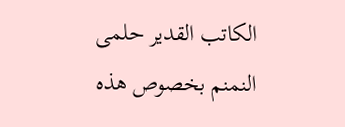الكاتب القدير حلمى النمنم بخصوص هذه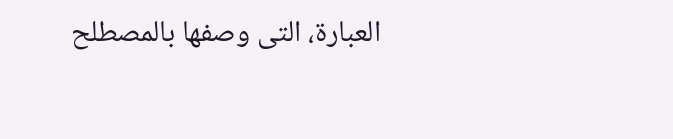العبارة، التى وصفها بالمصطلح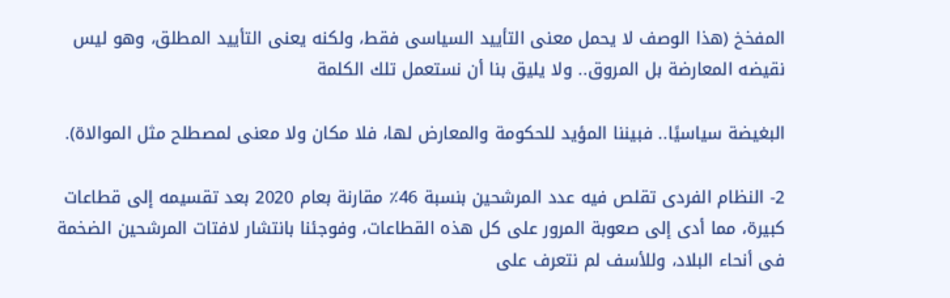المفخخ (هذا الوصف لا يحمل معنى التأييد السياسى فقط، ولكنه يعنى التأييد المطلق، وهو ليس نقيضه المعارضة بل المروق.. ولا يليق بنا أن نستعمل تلك الكلمة

البغيضة سياسيًا.. فبيننا المؤيد للحكومة والمعارض لها، فلا مكان ولا معنى لمصطلح مثل الموالاة).

2- النظام الفردى تقلص فيه عدد المرشحين بنسبة 46٪ مقارنة بعام 2020 بعد تقسيمه إلى قطاعات كبيرة، مما أدى إلى صعوبة المرور على كل هذه القطاعات، وفوجئنا بانتشار لافتات المرشحين الضخمة فى أنحاء البلاد، وللأسف لم نتعرف على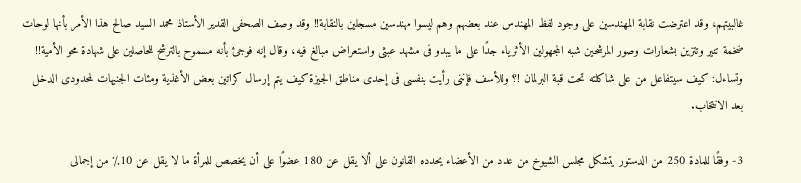غالبيتهم، وقد اعترضت نقابة المهندسين على وجود لفظ المهندس عند بعضهم وهم ليسوا مهندسين مسجلين بالنقابة!! وقد وصف الصحفى القدير الأستاذ محمد السيد صالح هذا الأمر بأنها لوحات ضخمة تنير وتتزين بشعارات وصور المرشحين شبه المجهولين الأثرياء جدًا على ما يبدو فى مشهد عبثى واستعراض مبالغ فيه، وقال إنه فوجئ بأنه مسموح بالترشح للحاصلين على شهادة محو الأمية!! وتساءل: كيف سيتفاعل من على شاكلته تحت قبة البرلمان !؟ وللأسف فإننى رأيت بنفسى فى إحدى مناطق الجيزة كيف يتم إرسال كراتين بعض الأغذية ومئات الجنيهات لمحدودى الدخل بعد الانتخاب.

3- وفقًا للمادة 250 من الدستور يتشكل مجلس الشيوخ من عدد من الأعضاء يحدده القانون على ألا يقل عن 180 عضوًا على أن يخصص للمرأة ما لا يقل عن 10٪ من إجمالى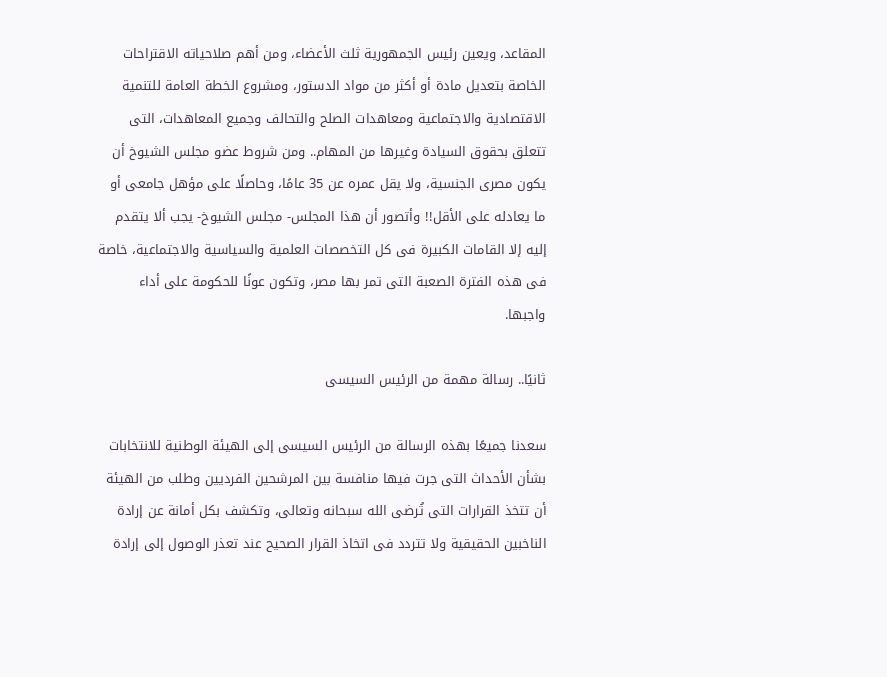المقاعد، ويعين رئيس الجمهورية ثلث الأعضاء، ومن أهم صلاحياته الاقتراحات الخاصة بتعديل مادة أو أكثر من مواد الدستور، ومشروع الخطة العامة للتنمية الاقتصادية والاجتماعية ومعاهدات الصلح والتحالف وجميع المعاهدات، التى تتعلق بحقوق السيادة وغيرها من المهام.. ومن شروط عضو مجلس الشيوخ أن يكون مصرى الجنسية، ولا يقل عمره عن 35 عامًا، وحاصلًا على مؤهل جامعى أو ما يعادله على الأقل!! وأتصور أن هذا المجلس- مجلس الشيوخ- يجب ألا يتقدم إليه إلا القامات الكبيرة فى كل التخصصات العلمية والسياسية والاجتماعية، خاصة فى هذه الفترة الصعبة التى تمر بها مصر، وتكون عونًا للحكومة على أداء واجبها.

ثانيًا.. رسالة مهمة من الرئيس السيسى

سعدنا جميعًا بهذه الرسالة من الرئيس السيسى إلى الهيئة الوطنية للانتخابات بشأن الأحداث التى جرت فيها منافسة بين المرشحين الفرديين وطلب من الهيئة أن تتخذ القرارات التى تُرضى الله سبحانه وتعالى، وتكشف بكل أمانة عن إرادة الناخبين الحقيقية ولا تتردد فى اتخاذ القرار الصحيح عند تعذر الوصول إلى إرادة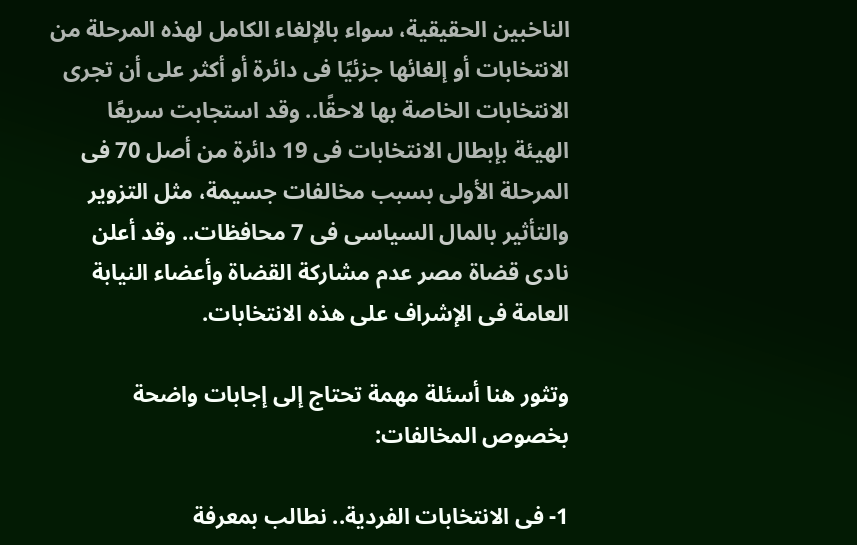الناخبين الحقيقية، سواء بالإلغاء الكامل لهذه المرحلة من الانتخابات أو إلغائها جزئيًا فى دائرة أو أكثر على أن تجرى الانتخابات الخاصة بها لاحقًا.. وقد استجابت سريعًا الهيئة بإبطال الانتخابات فى 19 دائرة من أصل 70 فى المرحلة الأولى بسبب مخالفات جسيمة، مثل التزوير والتأثير بالمال السياسى فى 7 محافظات.. وقد أعلن نادى قضاة مصر عدم مشاركة القضاة وأعضاء النيابة العامة فى الإشراف على هذه الانتخابات.

وتثور هنا أسئلة مهمة تحتاج إلى إجابات واضحة بخصوص المخالفات:

1- فى الانتخابات الفردية.. نطالب بمعرفة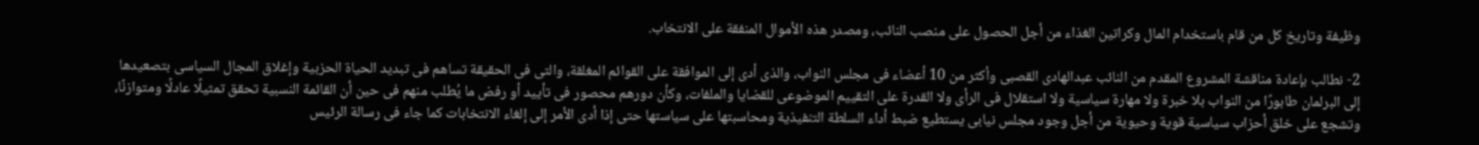وظيفة وتاريخ كل من قام باستخدام المال وكراتين الغذاء من أجل الحصول على منصب النائب، ومصدر هذه الأموال المنفقة على الانتخاب.

2- نطالب بإعادة مناقشة المشروع المقدم من النائب عبدالهادى القصبى وأكثر من 10 أعضاء فى مجلس النواب، والذى أدى إلى الموافقة على القوائم المغلقة، والتى فى الحقيقة تساهم فى تبديد الحياة الحزبية وإغلاق المجال السياسى بتصعيدها إلى البرلمان طابورًا من النواب بلا خبرة ولا مهارة سياسية ولا استقلال فى الرأى ولا القدرة على التقييم الموضوعى للقضايا والملفات، وكأن دورهم محصور فى تأييد أو رفض ما يُطلب منهم فى حين أن القائمة النسبية تحقق تمثيلًا عادلًا ومتوازنًا، وتشجع على خلق أحزاب سياسية قوية وحيوية من أجل وجود مجلس نيابى يستطيع ضبط أداء السلطة التنفيذية ومحاسبتها على سياستها حتى إذا أدى الأمر إلى إلغاء الانتخابات كما جاء فى رسالة الرئيس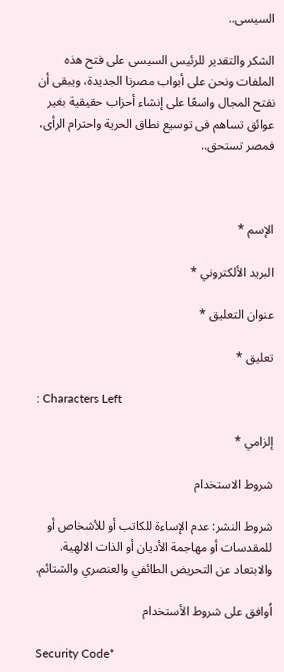السيسى..

الشكر والتقدير للرئيس السيسى على فتح هذه الملفات ونحن على أبواب مصرنا الجديدة، ويبقى أن نفتح المجال واسعًا على إنشاء أحزاب حقيقية بغير عوائق تساهم فى توسيع نطاق الحرية واحترام الرأى، فمصر تستحق..



الإسم *

البريد الألكتروني *

عنوان التعليق *

تعليق *

: Characters Left

إلزامي *

شروط الاستخدام

شروط النشر: عدم الإساءة للكاتب أو للأشخاص أو للمقدسات أو مهاجمة الأديان أو الذات الالهية. والابتعاد عن التحريض الطائفي والعنصري والشتائم.

اُوافق على شروط الأستخدام

Security Code*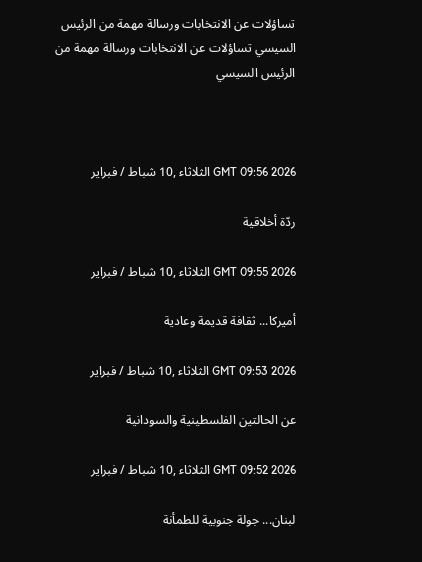تساؤلات عن الانتخابات ورسالة مهمة من الرئيس السيسي تساؤلات عن الانتخابات ورسالة مهمة من الرئيس السيسي



GMT 09:56 2026 الثلاثاء ,10 شباط / فبراير

ردّة أخلاقية

GMT 09:55 2026 الثلاثاء ,10 شباط / فبراير

أميركا... ثقافة قديمة وعادية

GMT 09:53 2026 الثلاثاء ,10 شباط / فبراير

عن الحالتين الفلسطينية والسودانية

GMT 09:52 2026 الثلاثاء ,10 شباط / فبراير

لبنان... جولة جنوبية للطمأنة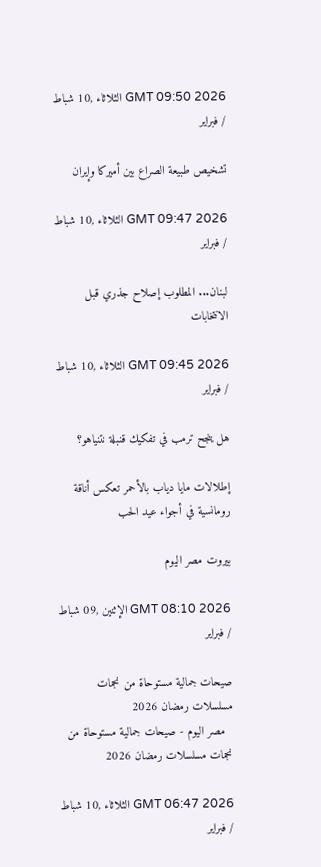GMT 09:50 2026 الثلاثاء ,10 شباط / فبراير

تشخيص طبيعة الصراع بين أميركا وإيران

GMT 09:47 2026 الثلاثاء ,10 شباط / فبراير

لبنان... المطلوب إصلاح جذري قبل الانتخابات

GMT 09:45 2026 الثلاثاء ,10 شباط / فبراير

هل ينجح ترمب في تفكيك قنبلة نتنياهو؟

إطلالات مايا دياب بالأحمر تعكس أناقة رومانسية في أجواء عيد الحب

بيروت مصر اليوم

GMT 08:10 2026 الإثنين ,09 شباط / فبراير

صيحات جمالية مستوحاة من نجمات مسلسلات رمضان 2026
  مصر اليوم - صيحات جمالية مستوحاة من نجمات مسلسلات رمضان 2026

GMT 06:47 2026 الثلاثاء ,10 شباط / فبراير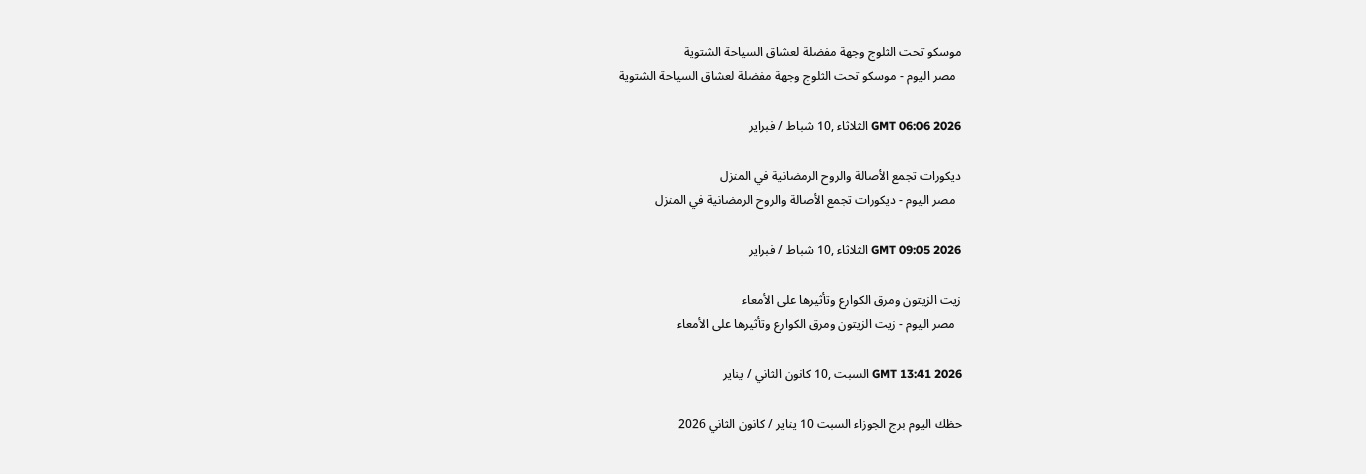موسكو تحت الثلوج وجهة مفضلة لعشاق السياحة الشتوية
  مصر اليوم - موسكو تحت الثلوج وجهة مفضلة لعشاق السياحة الشتوية

GMT 06:06 2026 الثلاثاء ,10 شباط / فبراير

ديكورات تجمع الأصالة والروح الرمضانية في المنزل
  مصر اليوم - ديكورات تجمع الأصالة والروح الرمضانية في المنزل

GMT 09:05 2026 الثلاثاء ,10 شباط / فبراير

زيت الزيتون ومرق الكوارع وتأثيرها على الأمعاء
  مصر اليوم - زيت الزيتون ومرق الكوارع وتأثيرها على الأمعاء

GMT 13:41 2026 السبت ,10 كانون الثاني / يناير

حظك اليوم برج الجوزاء السبت 10 يناير / كانون الثاني 2026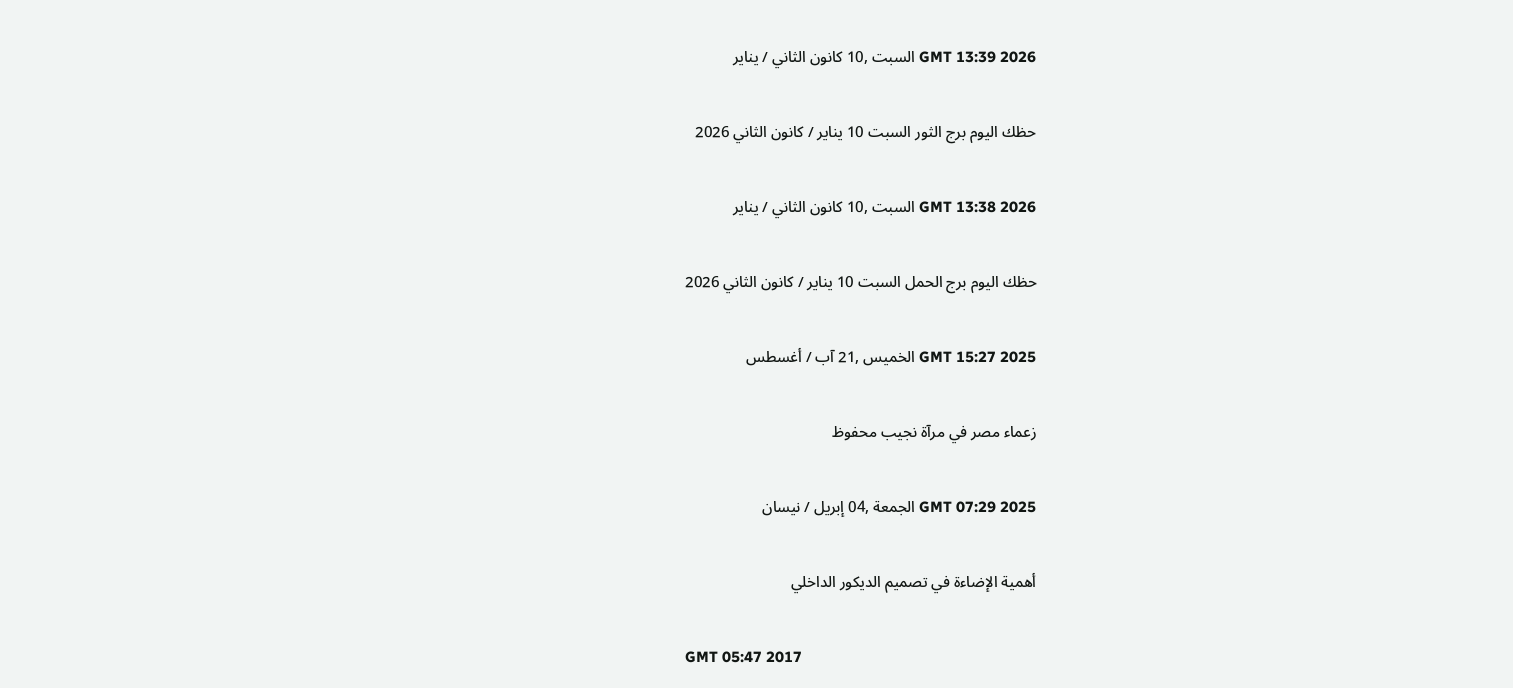GMT 13:39 2026 السبت ,10 كانون الثاني / يناير

حظك اليوم برج الثور السبت 10 يناير / كانون الثاني 2026

GMT 13:38 2026 السبت ,10 كانون الثاني / يناير

حظك اليوم برج الحمل السبت 10 يناير / كانون الثاني 2026

GMT 15:27 2025 الخميس ,21 آب / أغسطس

زعماء مصر في مرآة نجيب محفوظ

GMT 07:29 2025 الجمعة ,04 إبريل / نيسان

أهمية الإضاءة في تصميم الديكور الداخلي

GMT 05:47 2017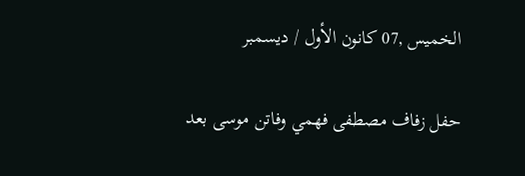الخميس ,07 كانون الأول / ديسمبر

حفل زفاف مصطفى فهمي وفاتن موسى بعد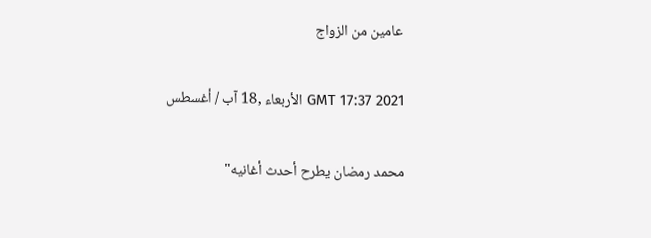عامين من الزواج

GMT 17:37 2021 الأربعاء ,18 آب / أغسطس

محمد رمضان يطرح أحدث أغانيه"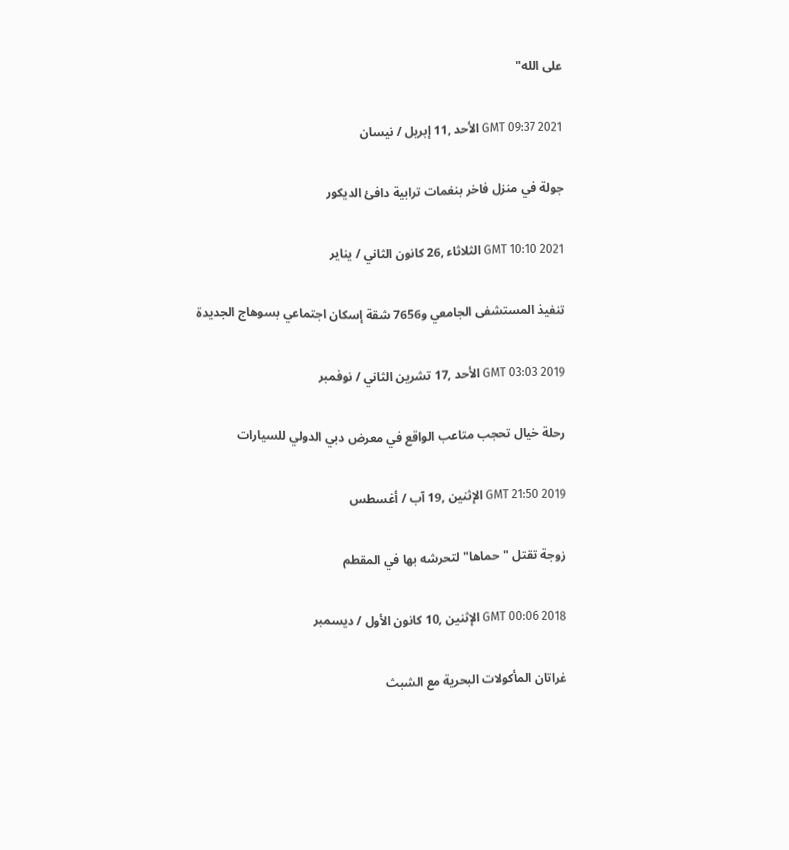على الله"

GMT 09:37 2021 الأحد ,11 إبريل / نيسان

جولة في منزل فاخر بنغمات ترابية دافئ الديكور

GMT 10:10 2021 الثلاثاء ,26 كانون الثاني / يناير

تنفيذ المستشفى الجامعي و7656 شقة إسكان اجتماعي بسوهاج الجديدة

GMT 03:03 2019 الأحد ,17 تشرين الثاني / نوفمبر

رحلة خيال تحجب متاعب الواقع في معرض دبي الدولي للسيارات

GMT 21:50 2019 الإثنين ,19 آب / أغسطس

زوجة تقتل "حماها" لتحرشه بها في المقطم

GMT 00:06 2018 الإثنين ,10 كانون الأول / ديسمبر

غراتان المأكولات البحرية مع الشبث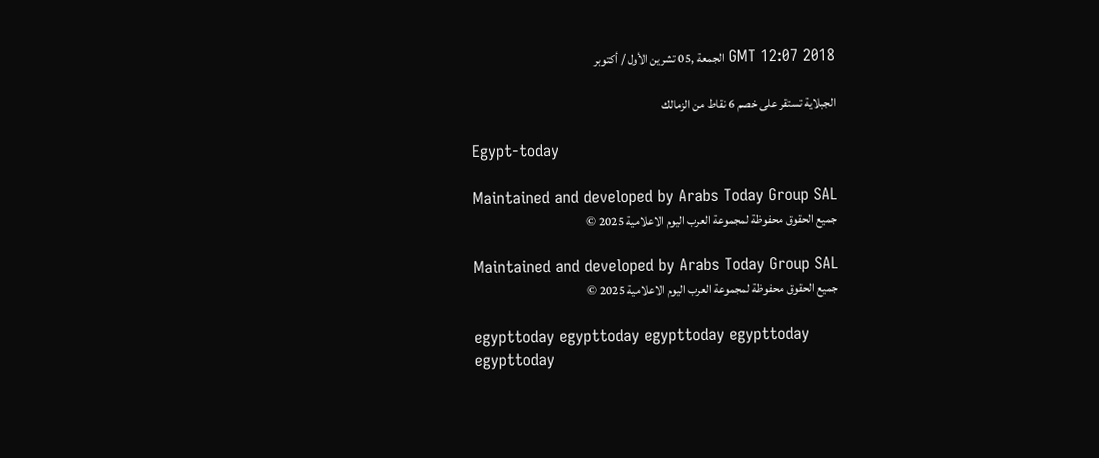GMT 12:07 2018 الجمعة ,05 تشرين الأول / أكتوبر

الجبلاية تستقر على خصم 6 نقاط من الزمالك

Egypt-today

Maintained and developed by Arabs Today Group SAL
جميع الحقوق محفوظة لمجموعة العرب اليوم الاعلامية 2025 ©

Maintained and developed by Arabs Today Group SAL
جميع الحقوق محفوظة لمجموعة العرب اليوم الاعلامية 2025 ©

egypttoday egypttoday egypttoday egypttoday
egypttoday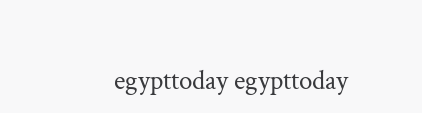egypttoday egypttoday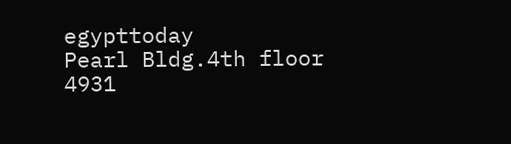egypttoday
Pearl Bldg.4th floor 4931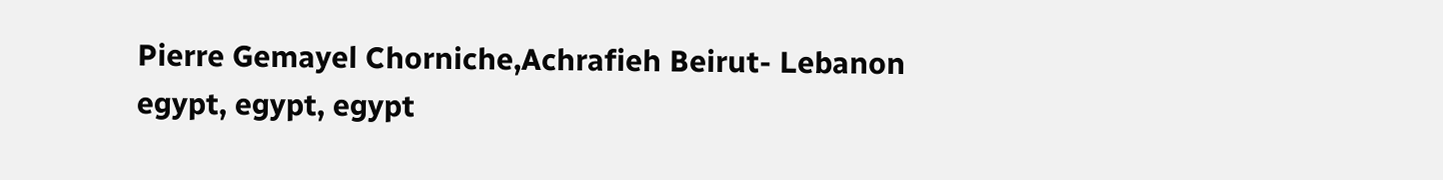Pierre Gemayel Chorniche,Achrafieh Beirut- Lebanon
egypt, egypt, egypt